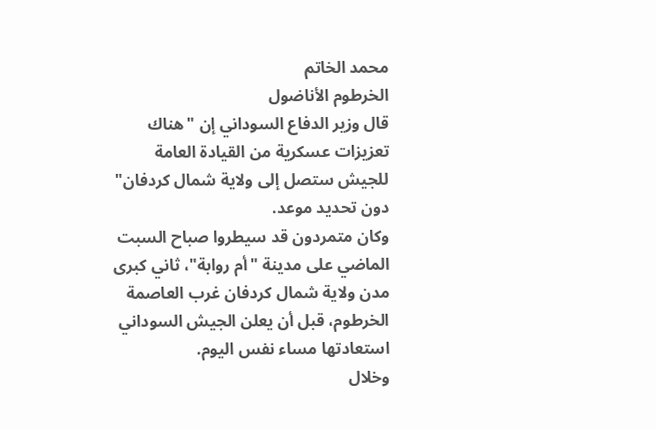محمد الخاتم
الخرطوم الأناضول
قال وزير الدفاع السوداني إن "هناك تعزيزات عسكرية من القيادة العامة للجيش ستصل إلى ولاية شمال كردفان" دون تحديد موعد.
وكان متمردون قد سيطروا صباح السبت الماضي على مدينة "أم روابة"، ثاني كبرى مدن ولاية شمال كردفان غرب العاصمة الخرطوم، قبل أن يعلن الجيش السوداني استعادتها مساء نفس اليوم.
وخلال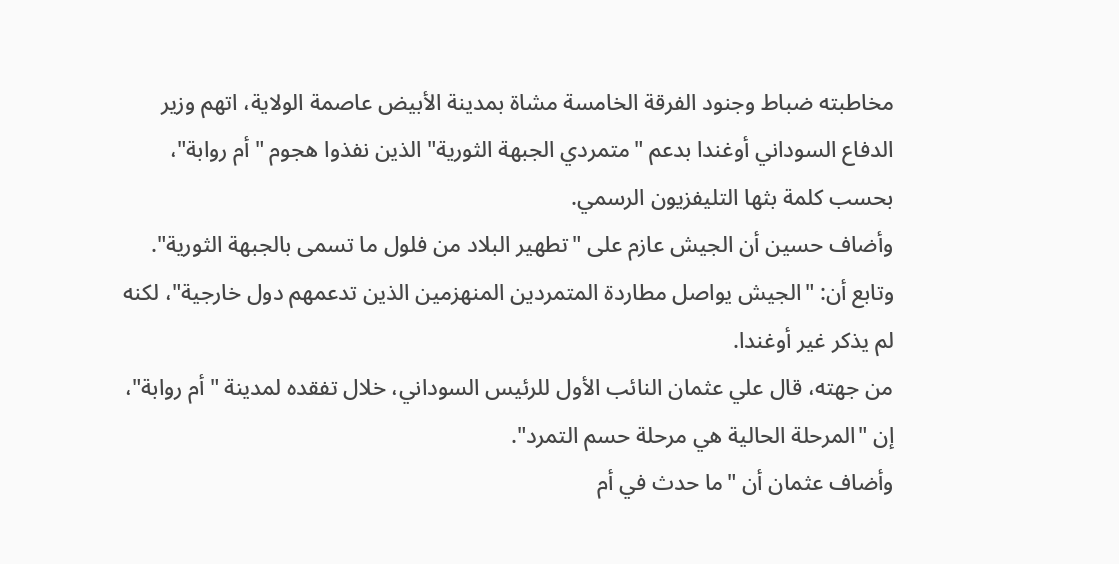مخاطبته ضباط وجنود الفرقة الخامسة مشاة بمدينة الأبيض عاصمة الولاية، اتهم وزير الدفاع السوداني أوغندا بدعم "متمردي الجبهة الثورية" الذين نفذوا هجوم "أم روابة"، بحسب كلمة بثها التليفزيون الرسمي.
وأضاف حسين أن الجيش عازم على "تطهير البلاد من فلول ما تسمى بالجبهة الثورية".
وتابع أن: "الجيش يواصل مطاردة المتمردين المنهزمين الذين تدعمهم دول خارجية"، لكنه لم يذكر غير أوغندا.
من جهته، قال علي عثمان النائب الأول للرئيس السوداني، خلال تفقده لمدينة "أم روابة"، إن "المرحلة الحالية هي مرحلة حسم التمرد".
وأضاف عثمان أن "ما حدث في أم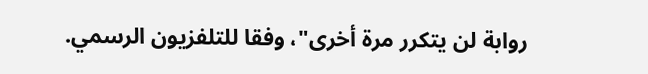روابة لن يتكرر مرة أخرى"، وفقا للتلفزيون الرسمي.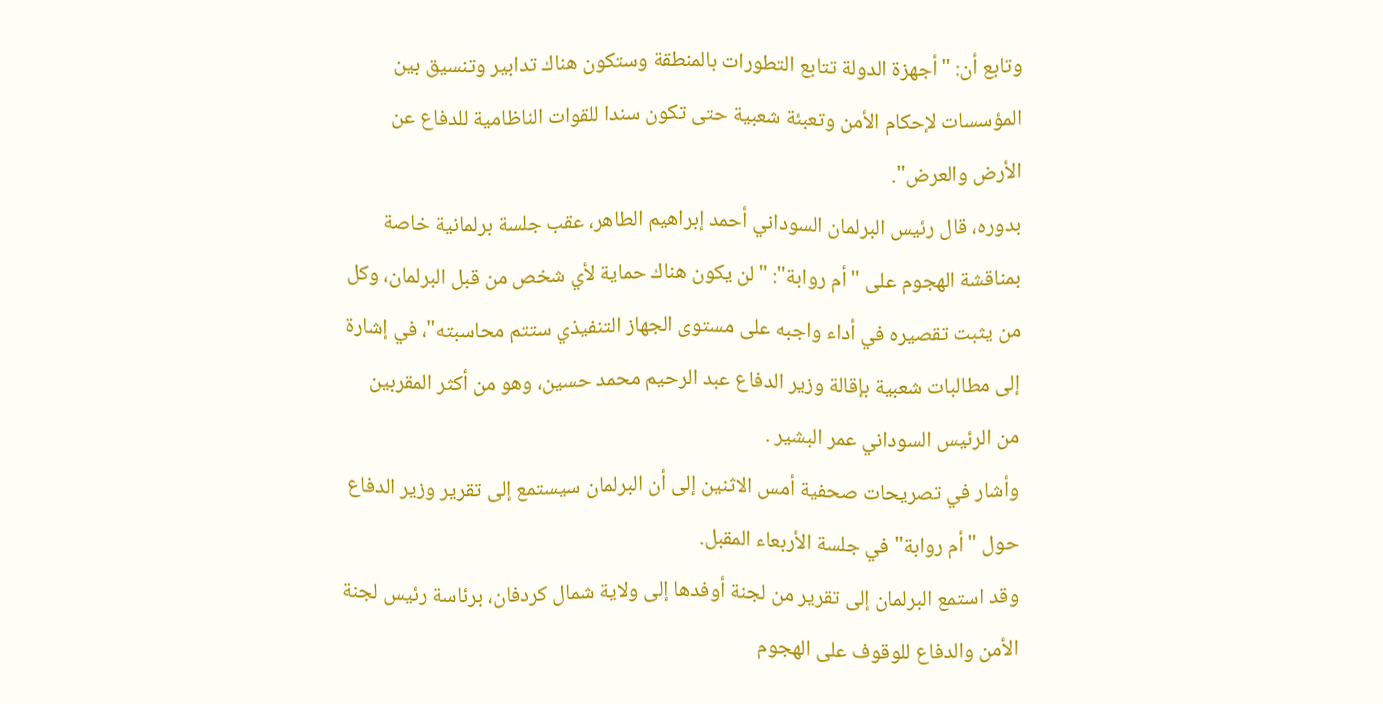وتابع أن: "أجهزة الدولة تتابع التطورات بالمنطقة وستكون هناك تدابير وتنسيق بين المؤسسات لإحكام الأمن وتعبئة شعبية حتى تكون سندا للقوات الناظامية للدفاع عن الأرض والعرض".
بدوره، قال رئيس البرلمان السوداني أحمد إبراهيم الطاهر، عقب جلسة برلمانية خاصة بمناقشة الهجوم على "أم روابة": "لن يكون هناك حماية لأي شخص من قبل البرلمان، وكل من يثبت تقصيره في أداء واجبه على مستوى الجهاز التنفيذي ستتم محاسبته"، في إشارة إلى مطالبات شعبية بإقالة وزير الدفاع عبد الرحيم محمد حسين، وهو من أكثر المقربين من الرئيس السوداني عمر البشير .
وأشار في تصريحات صحفية أمس الاثنين إلى أن البرلمان سيستمع إلى تقرير وزير الدفاع حول "أم روابة" في جلسة الأربعاء المقبل.
وقد استمع البرلمان إلى تقرير من لجنة أوفدها إلى ولاية شمال كردفان، برئاسة رئيس لجنة الأمن والدفاع للوقوف على الهجوم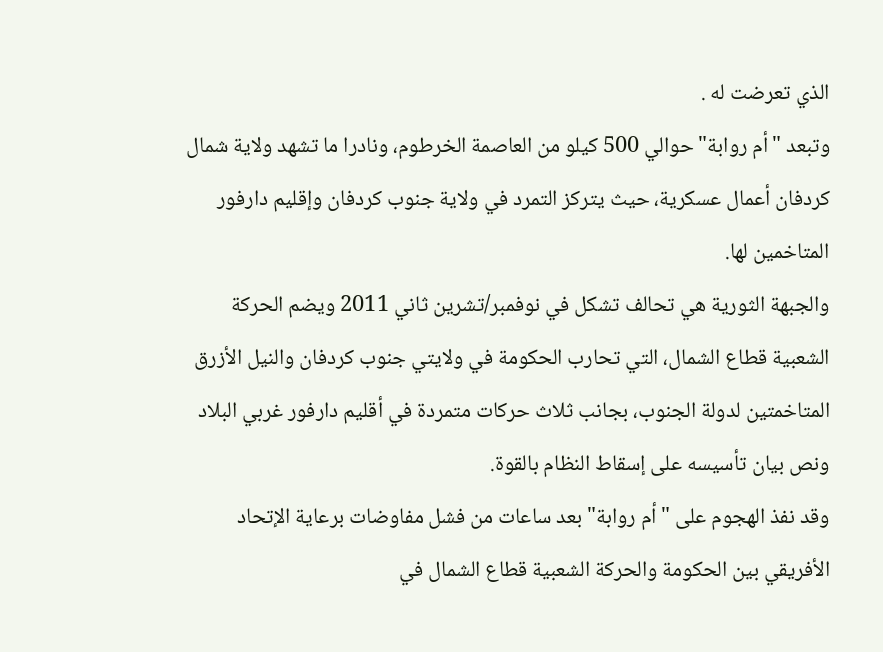الذي تعرضت له .
وتبعد "أم روابة" حوالي 500 كيلو من العاصمة الخرطوم، ونادرا ما تشهد ولاية شمال كردفان أعمال عسكرية، حيث يتركز التمرد في ولاية جنوب كردفان وإقليم دارفور المتاخمين لها.
والجبهة الثورية هي تحالف تشكل في نوفمبر/تشرين ثاني 2011 ويضم الحركة الشعبية قطاع الشمال، التي تحارب الحكومة في ولايتي جنوب كردفان والنيل الأزرق المتاخمتين لدولة الجنوب، بجانب ثلاث حركات متمردة في أقليم دارفور غربي البلاد ونص بيان تأسيسه على إسقاط النظام بالقوة.
وقد نفذ الهجوم على "أم روابة" بعد ساعات من فشل مفاوضات برعاية الإتحاد الأفريقي بين الحكومة والحركة الشعبية قطاع الشمال في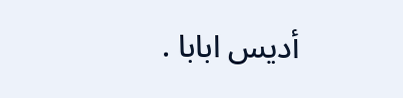أديس ابابا .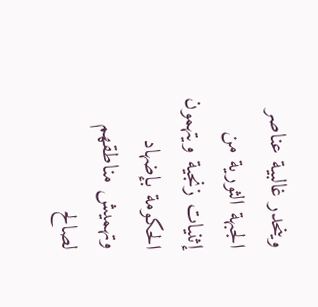وينحدر غالبية عناصر الجبهة الثورية من إثنيات زنجية ويتهمون الحكومة بإضهاد وتهميش مناطقهم لصالح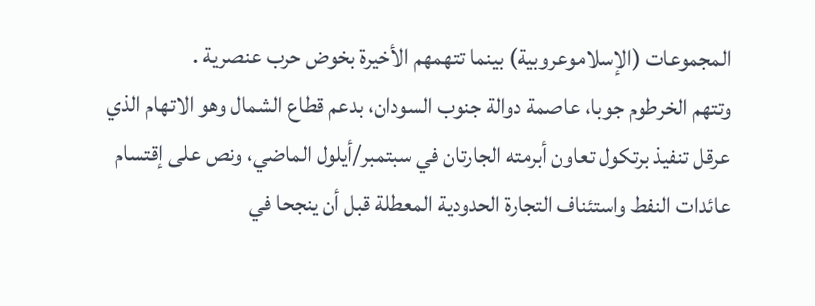المجموعات (الإسلاموعروبية) بينما تتهمهم الأخيرة بخوض حرب عنصرية .
وتتهم الخرطوم جوبا، عاصمة دوالة جنوب السودان، بدعم قطاع الشمال وهو الاتهام الذي عرقل تنفيذ برتكول تعاون أبرمته الجارتان في سبتمبر/أيلول الماضي، ونص على إقتسام عائدات النفط واستئناف التجارة الحدودية المعطلة قبل أن ينجحا في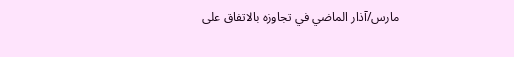مارس/آذار الماضي في تجاوزه بالاتفاق على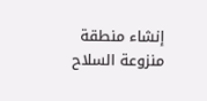إنشاء منطقة منزوعة السلاح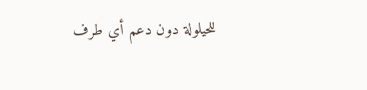للحيلولة دون دعم أي طرف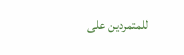للمتمردين على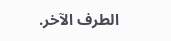الطرف الآخر.